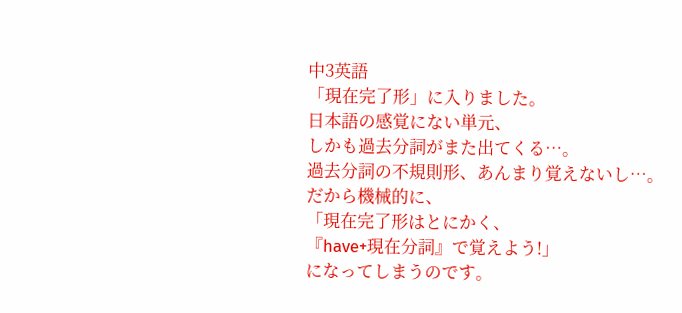中3英語
「現在完了形」に入りました。
日本語の感覚にない単元、
しかも過去分詞がまた出てくる…。
過去分詞の不規則形、あんまり覚えないし…。
だから機械的に、
「現在完了形はとにかく、
『have+現在分詞』で覚えよう!」
になってしまうのです。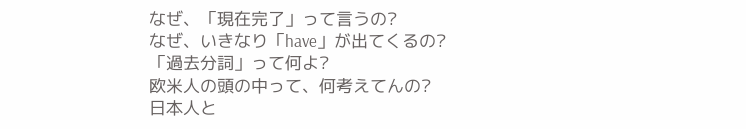なぜ、「現在完了」って言うの?
なぜ、いきなり「have」が出てくるの?
「過去分詞」って何よ?
欧米人の頭の中って、何考えてんの?
日本人と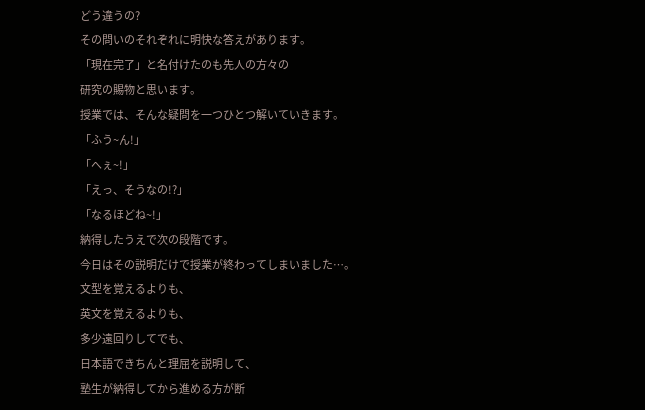どう違うの?
その問いのそれぞれに明快な答えがあります。
「現在完了」と名付けたのも先人の方々の
研究の賜物と思います。
授業では、そんな疑問を一つひとつ解いていきます。
「ふう~ん!」
「へぇ~!」
「えっ、そうなの!?」
「なるほどね~!」
納得したうえで次の段階です。
今日はその説明だけで授業が終わってしまいました…。
文型を覚えるよりも、
英文を覚えるよりも、
多少遠回りしてでも、
日本語できちんと理屈を説明して、
塾生が納得してから進める方が断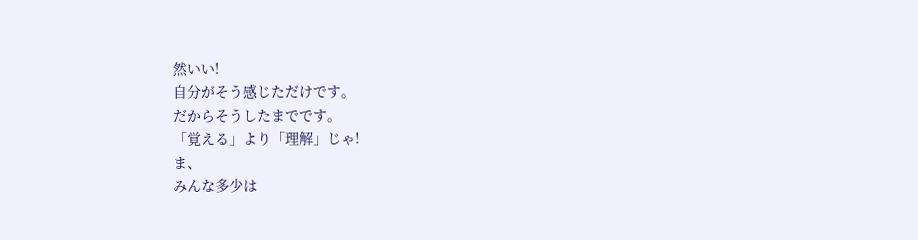然いい!
自分がそう感じただけです。
だからそうしたまでです。
「覚える」より「理解」じゃ!
ま、
みんな多少は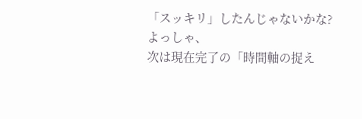「スッキリ」したんじゃないかな?
よっしゃ、
次は現在完了の「時間軸の捉え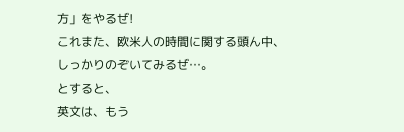方」をやるぜ!
これまた、欧米人の時間に関する頭ん中、
しっかりのぞいてみるぜ…。
とすると、
英文は、もう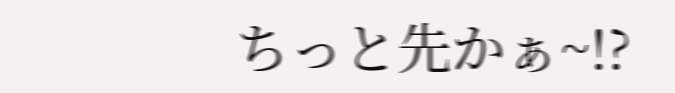ちっと先かぁ~!?